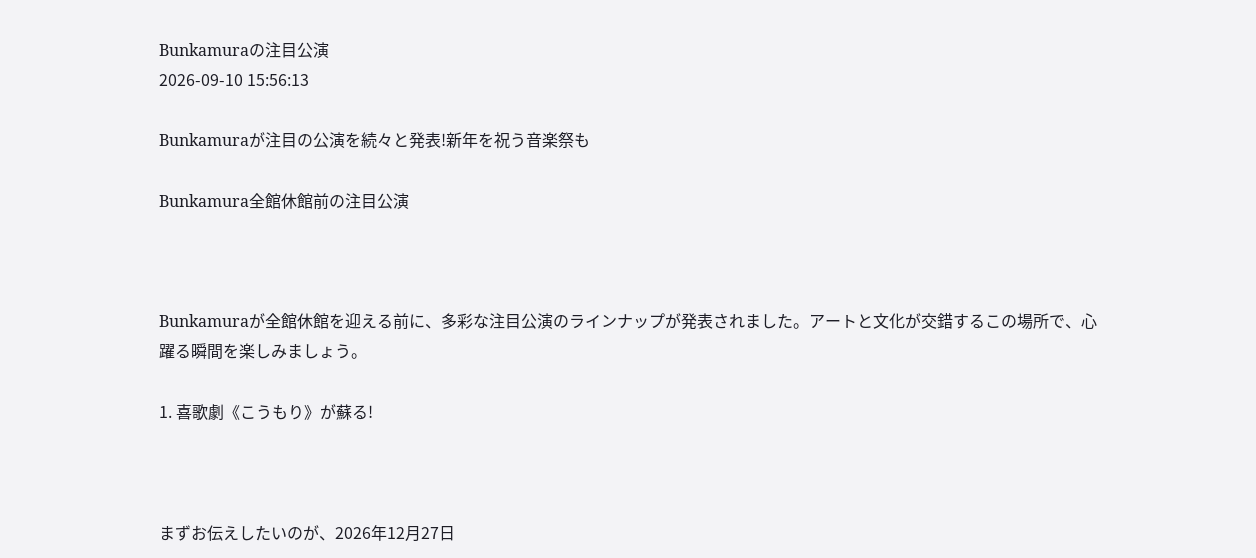Bunkamuraの注目公演
2026-09-10 15:56:13

Bunkamuraが注目の公演を続々と発表!新年を祝う音楽祭も

Bunkamura全館休館前の注目公演



Bunkamuraが全館休館を迎える前に、多彩な注目公演のラインナップが発表されました。アートと文化が交錯するこの場所で、心躍る瞬間を楽しみましょう。

1. 喜歌劇《こうもり》が蘇る!



まずお伝えしたいのが、2026年12月27日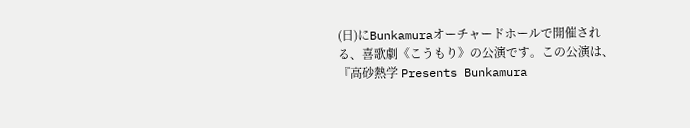(日)にBunkamuraオーチャードホールで開催される、喜歌劇《こうもり》の公演です。この公演は、『高砂熱学 Presents Bunkamura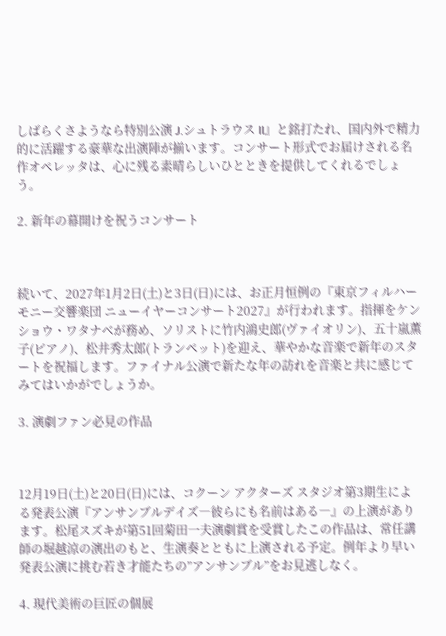しばらくさようなら特別公演 J.シュトラウス II』と銘打たれ、国内外で精力的に活躍する豪華な出演陣が揃います。コンサート形式でお届けされる名作オペレッタは、心に残る素晴らしいひとときを提供してくれるでしょう。

2. 新年の幕開けを祝うコンサート



続いて、2027年1月2日(土)と3日(日)には、お正月恒例の『東京フィルハーモニー交響楽団 ニューイヤーコンサート2027』が行われます。指揮をケンショウ・ワタナベが務め、ソリストに竹内鴻史郎(ヴァイオリン)、五十嵐薫子(ピアノ)、松井秀太郎(トランペット)を迎え、華やかな音楽で新年のスタートを祝福します。ファイナル公演で新たな年の訪れを音楽と共に感じてみてはいかがでしょうか。

3. 演劇ファン必見の作品



12月19日(土)と20日(日)には、コクーン アクターズ スタジオ第3期生による発表公演『アンサンブルデイズ―彼らにも名前はある―』の上演があります。松尾スズキが第51回菊田一夫演劇賞を受賞したこの作品は、常任講師の堀越涼の演出のもと、生演奏とともに上演される予定。例年より早い発表公演に挑む若き才能たちの”アンサンブル”をお見逃しなく。

4. 現代美術の巨匠の個展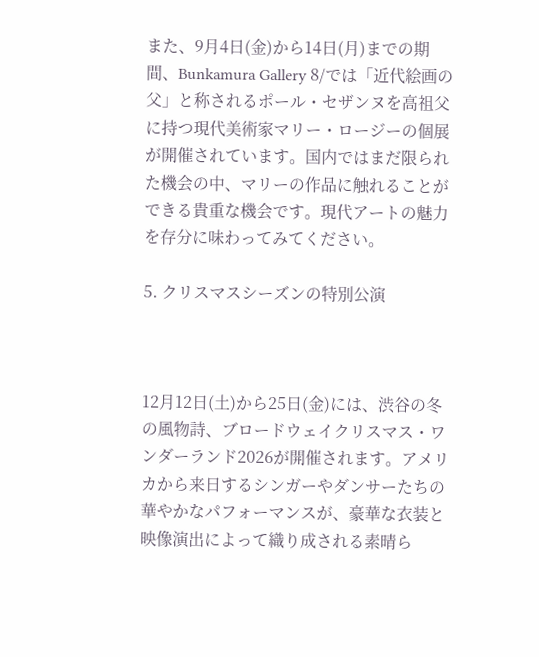また、9月4日(金)から14日(月)までの期間、Bunkamura Gallery 8/では「近代絵画の父」と称されるポール・セザンヌを高祖父に持つ現代美術家マリー・ロージーの個展が開催されています。国内ではまだ限られた機会の中、マリーの作品に触れることができる貴重な機会です。現代アートの魅力を存分に味わってみてください。

5. クリスマスシーズンの特別公演



12月12日(土)から25日(金)には、渋谷の冬の風物詩、ブロードウェイクリスマス・ワンダーランド2026が開催されます。アメリカから来日するシンガーやダンサーたちの華やかなパフォーマンスが、豪華な衣装と映像演出によって織り成される素晴ら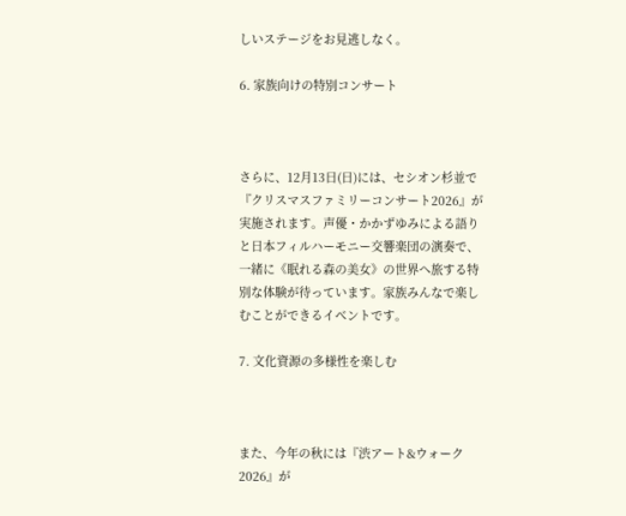しいステージをお見逃しなく。

6. 家族向けの特別コンサート



さらに、12月13日(日)には、セシオン杉並で『クリスマスファミリーコンサート2026』が実施されます。声優・かかずゆみによる語りと日本フィルハーモニー交響楽団の演奏で、一緒に《眠れる森の美女》の世界へ旅する特別な体験が待っています。家族みんなで楽しむことができるイベントです。

7. 文化資源の多様性を楽しむ



また、今年の秋には『渋アート&ウォーク2026』が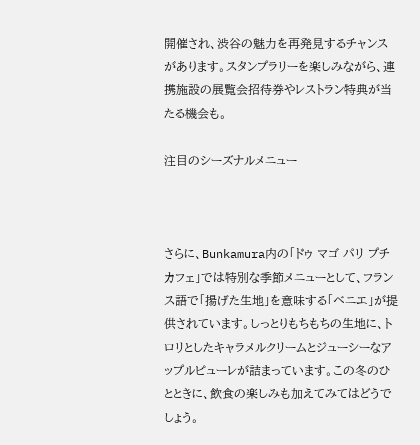開催され、渋谷の魅力を再発見するチャンスがあります。スタンプラリーを楽しみながら、連携施設の展覧会招待券やレストラン特典が当たる機会も。

注目のシーズナルメニュー



さらに、Bunkamura内の「ドゥ マゴ パリ プチカフェ」では特別な季節メニューとして、フランス語で「揚げた生地」を意味する「ベニエ」が提供されています。しっとりもちもちの生地に、トロリとしたキャラメルクリームとジューシーなアップルピューレが詰まっています。この冬のひとときに、飲食の楽しみも加えてみてはどうでしょう。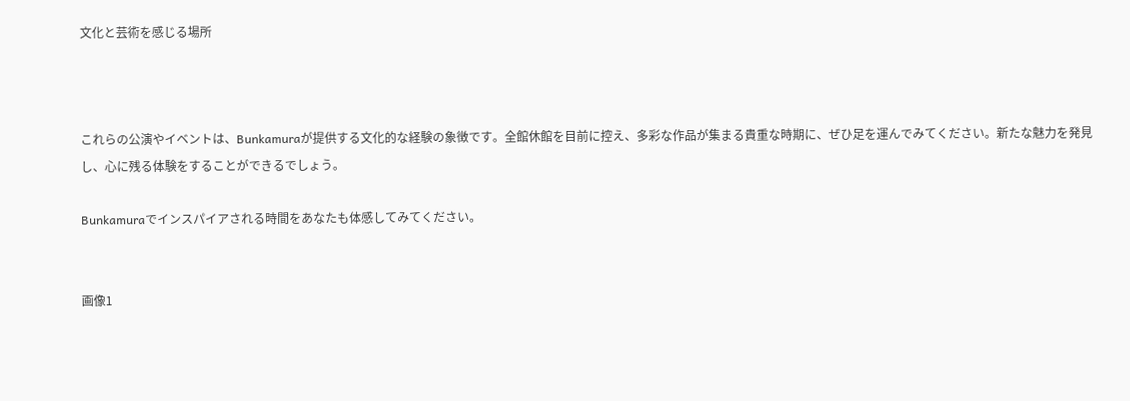文化と芸術を感じる場所



これらの公演やイベントは、Bunkamuraが提供する文化的な経験の象徴です。全館休館を目前に控え、多彩な作品が集まる貴重な時期に、ぜひ足を運んでみてください。新たな魅力を発見し、心に残る体験をすることができるでしょう。

Bunkamuraでインスパイアされる時間をあなたも体感してみてください。


画像1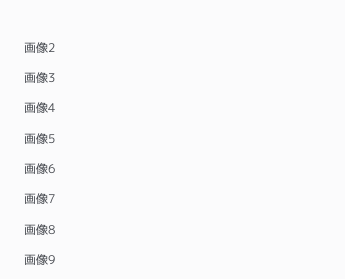画像2

画像3

画像4

画像5

画像6

画像7

画像8

画像9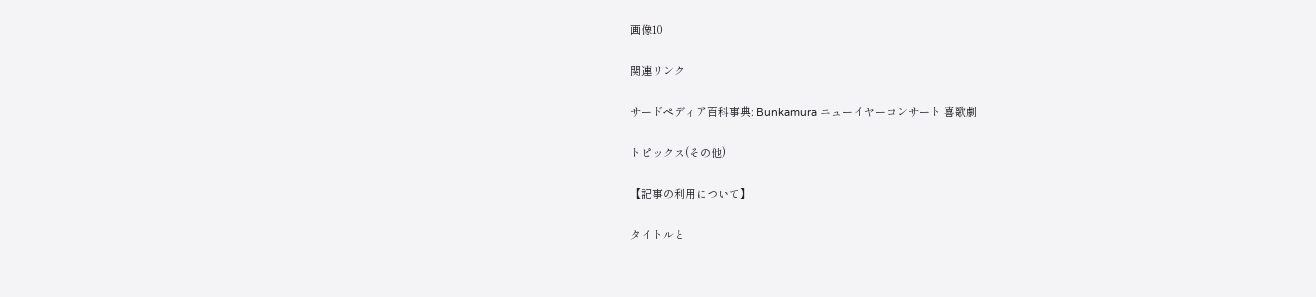画像10

関連リンク

サードペディア百科事典: Bunkamura ニューイヤーコンサート 喜歌劇

トピックス(その他)

【記事の利用について】

タイトルと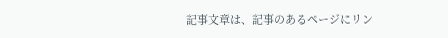記事文章は、記事のあるページにリン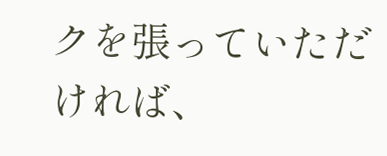クを張っていただければ、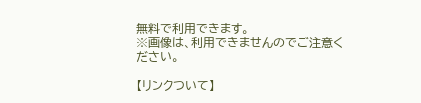無料で利用できます。
※画像は、利用できませんのでご注意ください。

【リンクついて】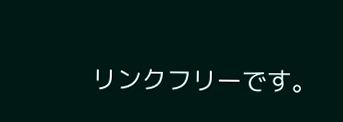リンクフリーです。